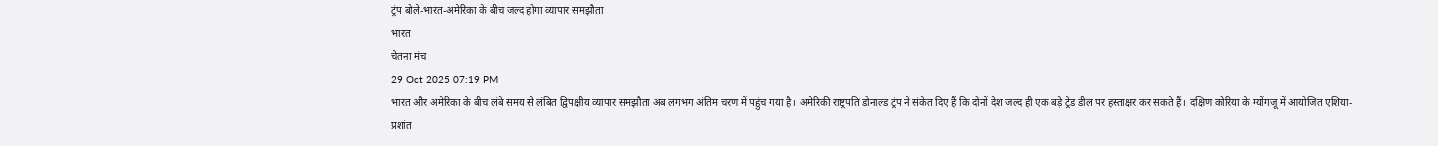ट्रंप बोले-भारत-अमेरिका के बीच जल्द होगा व्यापार समझौता
भारत
चेतना मंच
29 Oct 2025 07:19 PM
भारत और अमेरिका के बीच लंबे समय से लंबित द्विपक्षीय व्यापार समझौता अब लगभग अंतिम चरण में पहुंच गया है। अमेरिकी राष्ट्रपति डोनाल्ड ट्रंप ने संकेत दिए हैं कि दोनों देश जल्द ही एक बड़े ट्रेड डील पर हस्ताक्षर कर सकते हैं। दक्षिण कोरिया के ग्योंगजू में आयोजित एशिया-प्रशांत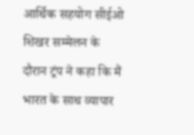आर्थिक सहयोग सीईओ शिखर सम्मेलन के दौरान ट्रंप ने कहा कि मैं भारत के साथ व्यापार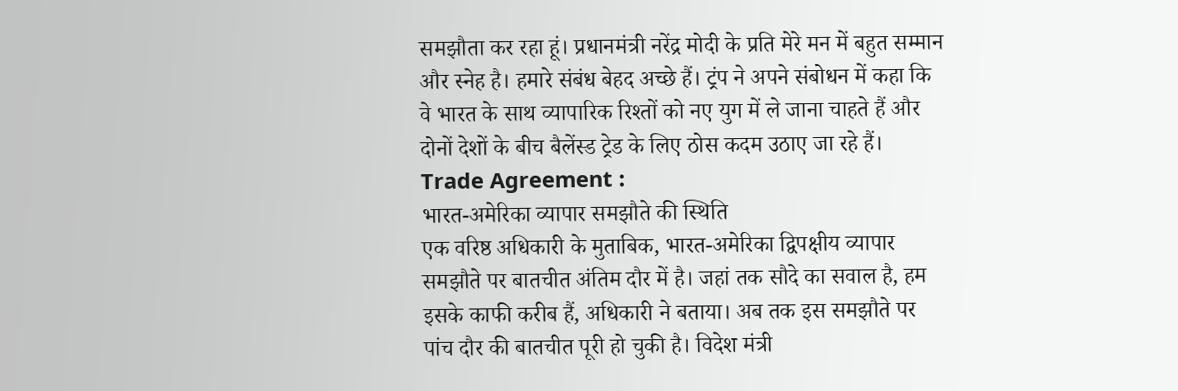समझौता कर रहा हूं। प्रधानमंत्री नरेंद्र मोदी के प्रति मेरे मन में बहुत सम्मान और स्नेह है। हमारे संबंध बेहद अच्छे हैं। ट्रंप ने अपने संबोधन में कहा कि वे भारत के साथ व्यापारिक रिश्तों को नए युग में ले जाना चाहते हैं और दोनों देशों के बीच बैलेंस्ड ट्रेड के लिए ठोस कदम उठाए जा रहे हैं। Trade Agreement :
भारत-अमेरिका व्यापार समझौते की स्थिति
एक वरिष्ठ अधिकारी के मुताबिक, भारत-अमेरिका द्विपक्षीय व्यापार समझौते पर बातचीत अंतिम दौर में है। जहां तक सौदे का सवाल है, हम इसके काफी करीब हैं, अधिकारी ने बताया। अब तक इस समझौते पर पांच दौर की बातचीत पूरी हो चुकी है। विदेश मंत्री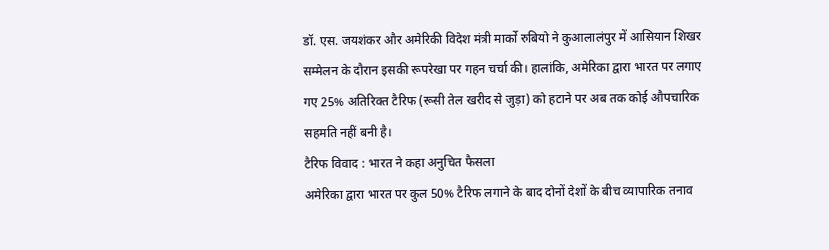डॉ. एस. जयशंकर और अमेरिकी विदेश मंत्री मार्को रुबियो ने कुआलालंपुर में आसियान शिखर सम्मेलन के दौरान इसकी रूपरेखा पर गहन चर्चा की। हालांकि, अमेरिका द्वारा भारत पर लगाए गए 25% अतिरिक्त टैरिफ (रूसी तेल खरीद से जुड़ा) को हटाने पर अब तक कोई औपचारिक सहमति नहीं बनी है।
टैरिफ विवाद : भारत ने कहा अनुचित फैसला
अमेरिका द्वारा भारत पर कुल 50% टैरिफ लगाने के बाद दोनों देशों के बीच व्यापारिक तनाव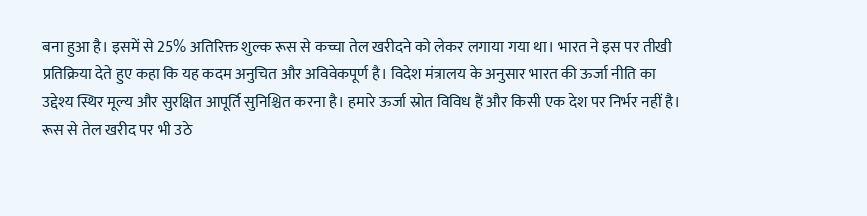बना हुआ है। इसमें से 25% अतिरिक्त शुल्क रूस से कच्चा तेल खरीदने को लेकर लगाया गया था। भारत ने इस पर तीखी प्रतिक्रिया देते हुए कहा कि यह कदम अनुचित और अविवेकपूर्ण है। विदेश मंत्रालय के अनुसार भारत की ऊर्जा नीति का उद्देश्य स्थिर मूल्य और सुरक्षित आपूर्ति सुनिश्चित करना है। हमारे ऊर्जा स्रोत विविध हैं और किसी एक देश पर निर्भर नहीं है।
रूस से तेल खरीद पर भी उठे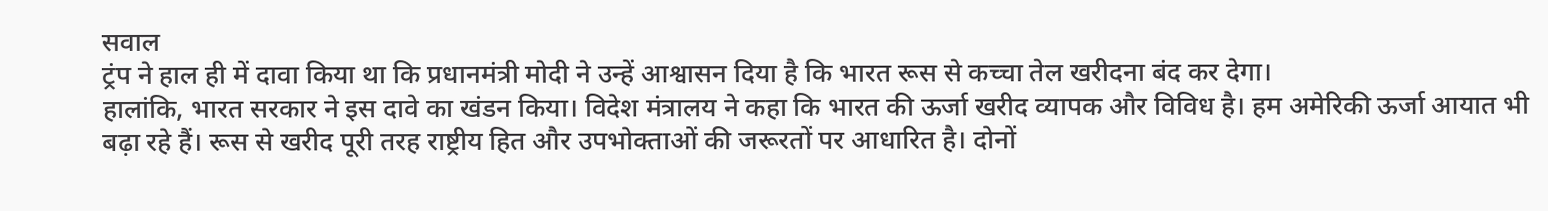सवाल
ट्रंप ने हाल ही में दावा किया था कि प्रधानमंत्री मोदी ने उन्हें आश्वासन दिया है कि भारत रूस से कच्चा तेल खरीदना बंद कर देगा।
हालांकि, भारत सरकार ने इस दावे का खंडन किया। विदेश मंत्रालय ने कहा कि भारत की ऊर्जा खरीद व्यापक और विविध है। हम अमेरिकी ऊर्जा आयात भी बढ़ा रहे हैं। रूस से खरीद पूरी तरह राष्ट्रीय हित और उपभोक्ताओं की जरूरतों पर आधारित है। दोनों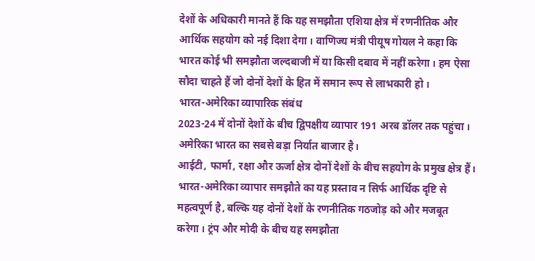देशों के अधिकारी मानते हैं कि यह समझौता एशिया क्षेत्र में रणनीतिक और आर्थिक सहयोग को नई दिशा देगा। वाणिज्य मंत्री पीयूष गोयल ने कहा कि भारत कोई भी समझौता जल्दबाजी में या किसी दबाव में नहीं करेगा। हम ऐसा सौदा चाहते हैं जो दोनों देशों के हित में समान रूप से लाभकारी हो।
भारत-अमेरिका व्यापारिक संबंध
2023-24 में दोनों देशों के बीच द्विपक्षीय व्यापार 191 अरब डॉलर तक पहुंचा। अमेरिका भारत का सबसे बड़ा निर्यात बाजार है।
आईटी, फार्मा, रक्षा और ऊर्जा क्षेत्र दोनों देशों के बीच सहयोग के प्रमुख क्षेत्र हैं। भारत-अमेरिका व्यापार समझौते का यह प्रस्ताव न सिर्फ आर्थिक दृष्टि से महत्वपूर्ण है, बल्कि यह दोनों देशों के रणनीतिक गठजोड़ को और मजबूत करेगा। ट्रंप और मोदी के बीच यह समझौता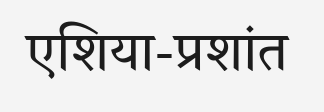एशिया-प्रशांत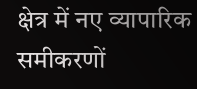क्षेत्र में नए व्यापारिक समीकरणों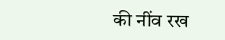की नींव रख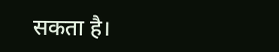सकता है।